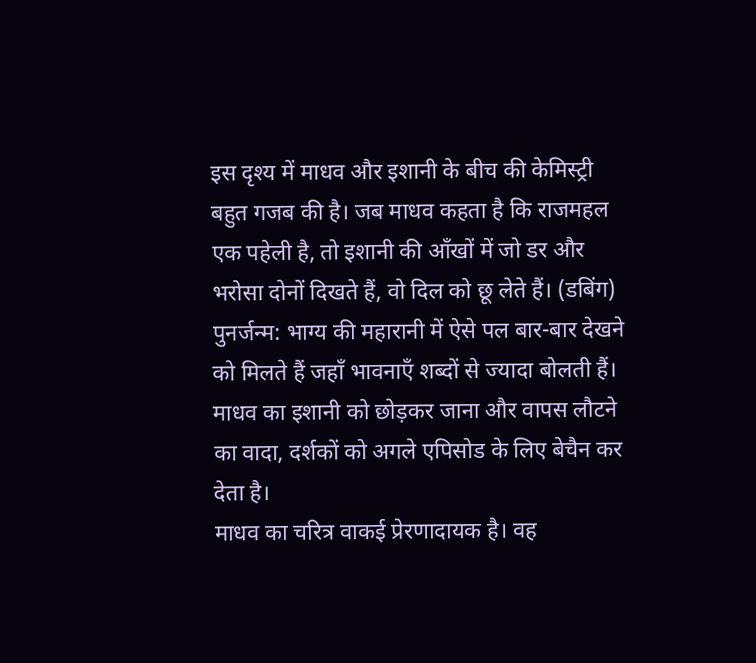इस दृश्य में माधव और इशानी के बीच की केमिस्ट्री बहुत गजब की है। जब माधव कहता है कि राजमहल एक पहेली है, तो इशानी की आँखों में जो डर और भरोसा दोनों दिखते हैं, वो दिल को छू लेते हैं। (डबिंग) पुनर्जन्म: भाग्य की महारानी में ऐसे पल बार-बार देखने को मिलते हैं जहाँ भावनाएँ शब्दों से ज्यादा बोलती हैं। माधव का इशानी को छोड़कर जाना और वापस लौटने का वादा, दर्शकों को अगले एपिसोड के लिए बेचैन कर देता है।
माधव का चरित्र वाकई प्रेरणादायक है। वह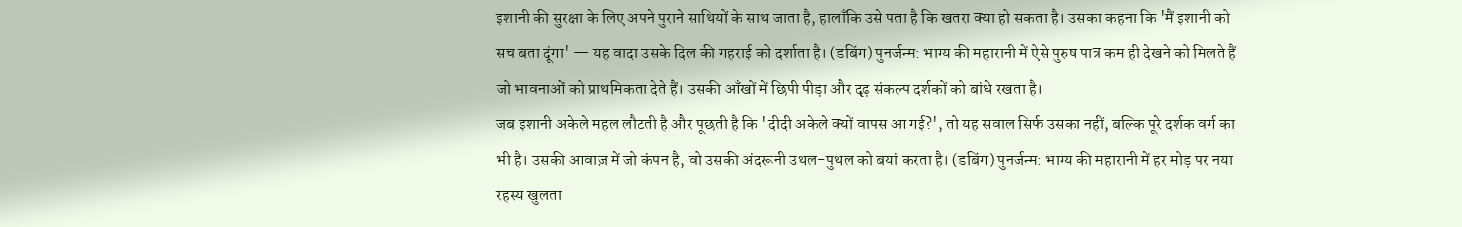इशानी की सुरक्षा के लिए अपने पुराने साथियों के साथ जाता है, हालाँकि उसे पता है कि खतरा क्या हो सकता है। उसका कहना कि 'मैं इशानी को सच बता दूंगा' — यह वादा उसके दिल की गहराई को दर्शाता है। (डबिंग) पुनर्जन्म: भाग्य की महारानी में ऐसे पुरुष पात्र कम ही देखने को मिलते हैं जो भावनाओं को प्राथमिकता देते हैं। उसकी आँखों में छिपी पीड़ा और दृढ़ संकल्प दर्शकों को बांधे रखता है।
जब इशानी अकेले महल लौटती है और पूछती है कि 'दीदी अकेले क्यों वापस आ गई?', तो यह सवाल सिर्फ उसका नहीं, बल्कि पूरे दर्शक वर्ग का भी है। उसकी आवाज़ में जो कंपन है, वो उसकी अंदरूनी उथल-पुथल को बयां करता है। (डबिंग) पुनर्जन्म: भाग्य की महारानी में हर मोड़ पर नया रहस्य खुलता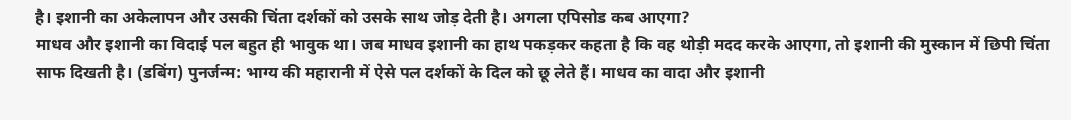है। इशानी का अकेलापन और उसकी चिंता दर्शकों को उसके साथ जोड़ देती है। अगला एपिसोड कब आएगा?
माधव और इशानी का विदाई पल बहुत ही भावुक था। जब माधव इशानी का हाथ पकड़कर कहता है कि वह थोड़ी मदद करके आएगा, तो इशानी की मुस्कान में छिपी चिंता साफ दिखती है। (डबिंग) पुनर्जन्म: भाग्य की महारानी में ऐसे पल दर्शकों के दिल को छू लेते हैं। माधव का वादा और इशानी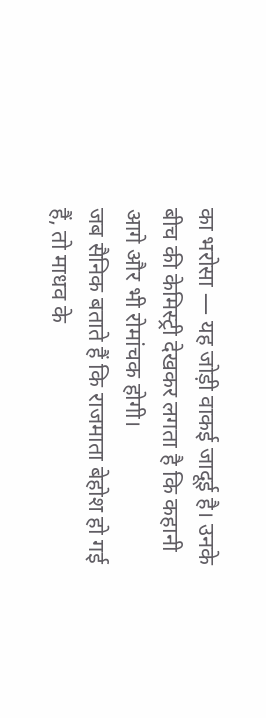का भरोसा — यह जोड़ी वाकई जादूई है। उनके बीच की केमिस्ट्री देखकर लगता है कि कहानी आगे और भी रोमांचक होगी।
जब सैनिक बताते हैं कि राजमाता बेहोश हो गई हैं, तो माधव के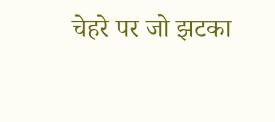चेहरे पर जो झटका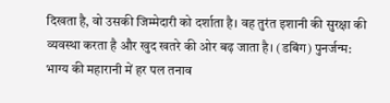दिखता है, वो उसकी जिम्मेदारी को दर्शाता है। वह तुरंत इशानी की सुरक्षा की व्यवस्था करता है और खुद खतरे की ओर बढ़ जाता है। (डबिंग) पुनर्जन्म: भाग्य की महारानी में हर पल तनाव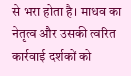से भरा होता है। माधव का नेतृत्व और उसकी त्वरित कार्रवाई दर्शकों को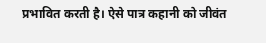प्रभावित करती है। ऐसे पात्र कहानी को जीवंत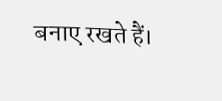बनाए रखते हैं।